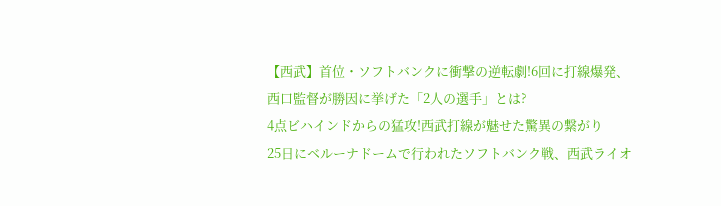【西武】首位・ソフトバンクに衝撃の逆転劇!6回に打線爆発、西口監督が勝因に挙げた「2人の選手」とは?
4点ビハインドからの猛攻!西武打線が魅せた驚異の繋がり
25日にベルーナドームで行われたソフトバンク戦、西武ライオ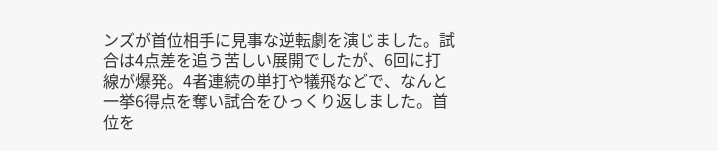ンズが首位相手に見事な逆転劇を演じました。試合は4点差を追う苦しい展開でしたが、6回に打線が爆発。4者連続の単打や犠飛などで、なんと一挙6得点を奪い試合をひっくり返しました。首位を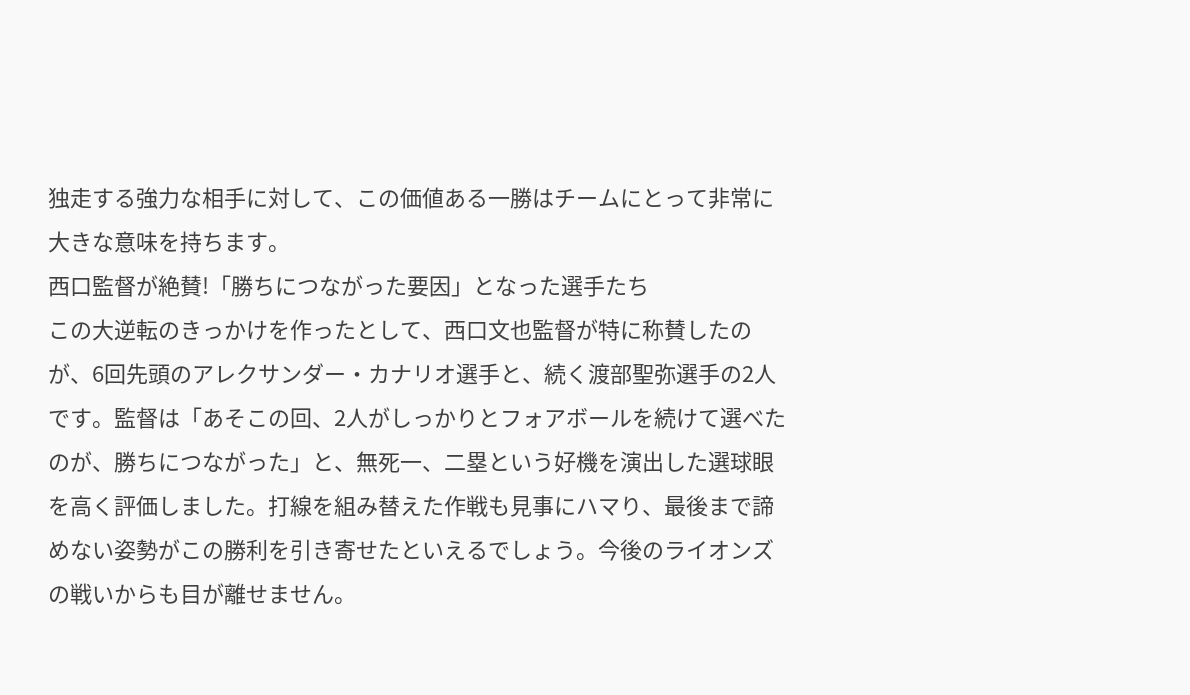独走する強力な相手に対して、この価値ある一勝はチームにとって非常に大きな意味を持ちます。
西口監督が絶賛!「勝ちにつながった要因」となった選手たち
この大逆転のきっかけを作ったとして、西口文也監督が特に称賛したのが、6回先頭のアレクサンダー・カナリオ選手と、続く渡部聖弥選手の2人です。監督は「あそこの回、2人がしっかりとフォアボールを続けて選べたのが、勝ちにつながった」と、無死一、二塁という好機を演出した選球眼を高く評価しました。打線を組み替えた作戦も見事にハマり、最後まで諦めない姿勢がこの勝利を引き寄せたといえるでしょう。今後のライオンズの戦いからも目が離せません。